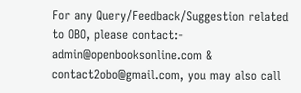For any Query/Feedback/Suggestion related to OBO, please contact:- admin@openbooksonline.com & contact2obo@gmail.com, you may also call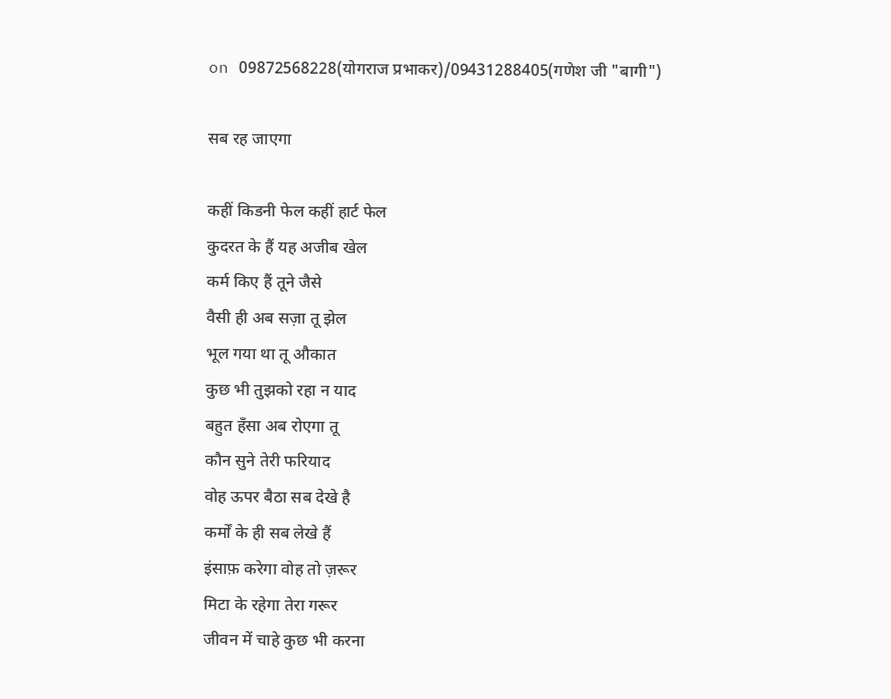on 09872568228(योगराज प्रभाकर)/09431288405(गणेश जी "बागी")

सब रह जाएगा

कहीं किडनी फेल कहीं हार्ट फेल
कुदरत के हैं यह अजीब खेल
कर्म किए हैं तूने जैसे
वैसी ही अब सज़ा तू झेल
भूल गया था तू औकात
कुछ भी तुझको रहा न याद
बहुत हँसा अब रोएगा तू
कौन सुने तेरी फरियाद
वोह ऊपर बैठा सब देखे है
कर्मों के ही सब लेखे हैं
इंसाफ़ करेगा वोह तो ज़रूर
मिटा के रहेगा तेरा गरूर
जीवन में चाहे कुछ भी करना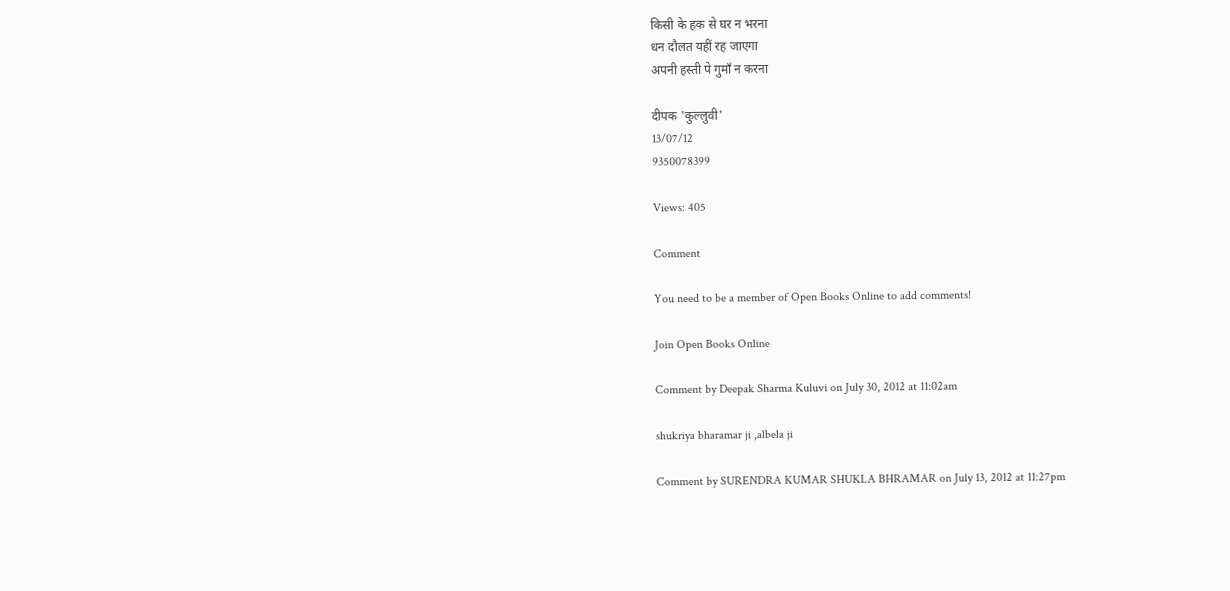किसी के हक से घर न भरना
धन दौलत यहीं रह जाएगा
अपनी हस्ती पे गुमाँ न करना

दीपक 'कुल्लुवी'
13/07/12
9350078399

Views: 405

Comment

You need to be a member of Open Books Online to add comments!

Join Open Books Online

Comment by Deepak Sharma Kuluvi on July 30, 2012 at 11:02am

shukriya bharamar ji ,albela ji

Comment by SURENDRA KUMAR SHUKLA BHRAMAR on July 13, 2012 at 11:27pm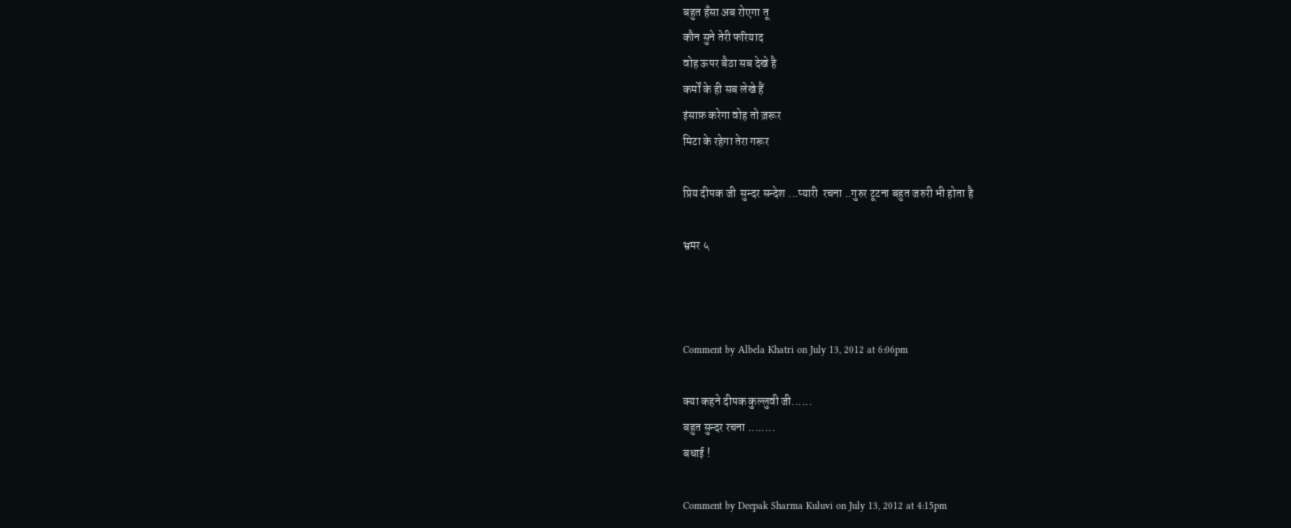बहुत हँसा अब रोएगा तू
कौन सुने तेरी फरियाद
वोह ऊपर बैठा सब देखे है
कर्मों के ही सब लेखे हैं
इंसाफ़ करेगा वोह तो ज़रूर
मिटा के रहेगा तेरा गरूर

प्रिय दीपक जी  सुन्दर सन्देश ...प्यारी  रचना ..गुरुर टूटना बहुत जरुरी भी होता है

भ्रमर ५



Comment by Albela Khatri on July 13, 2012 at 6:06pm

क्या कहने दीपक कुल्लुवी जी......
बहुत सुन्दर रचना ........
बधाई !

Comment by Deepak Sharma Kuluvi on July 13, 2012 at 4:15pm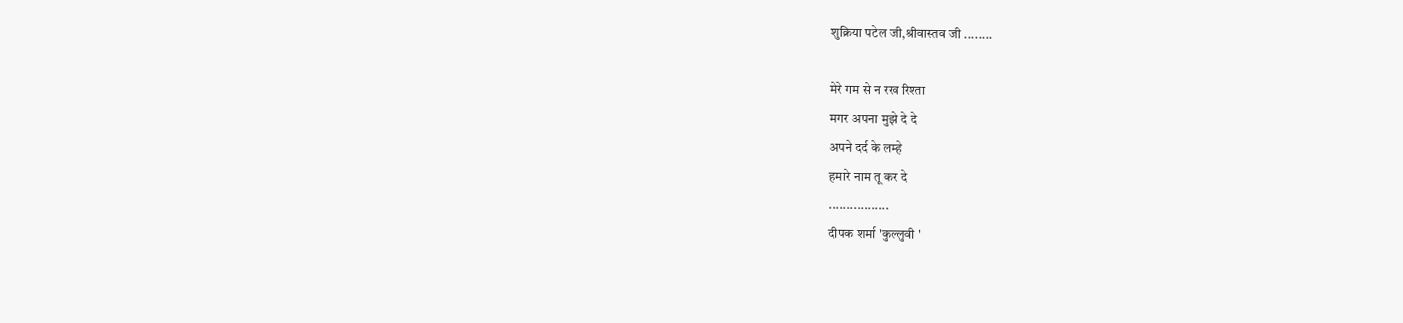शुक्रिया पटेल जी,श्रीवास्तव जी ........

मेरे गम से न रख रिश्ता
मगर अपना मुझे दे दे
अपने दर्द के लम्हे
हमारे नाम तू कर दे
.................
दीपक शर्मा 'कुल्लुवी '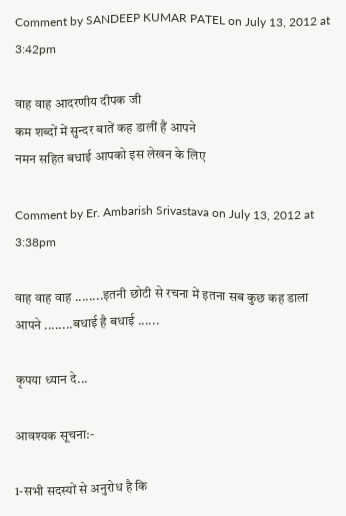Comment by SANDEEP KUMAR PATEL on July 13, 2012 at 3:42pm

वाह वाह आदरणीय दीपक जी
कम शब्दों में सुन्दर बातें कह डालीं हैं आपने
नमन सहित बधाई आपको इस लेखन के लिए

Comment by Er. Ambarish Srivastava on July 13, 2012 at 3:38pm

वाह वाह वाह ........इतनी छोटी से रचना में इतना सब कुछ कह डाला आपने ........बधाई है बधाई ......

कृपया ध्यान दे...

आवश्यक सूचना:-

1-सभी सदस्यों से अनुरोध है कि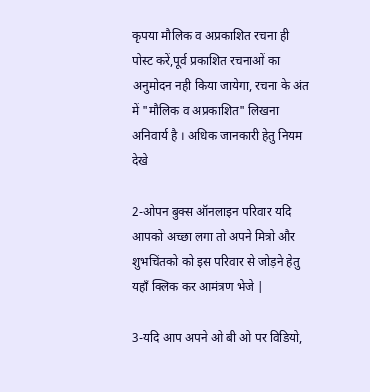कृपया मौलिक व अप्रकाशित रचना ही पोस्ट करें,पूर्व प्रकाशित रचनाओं का अनुमोदन नही किया जायेगा, रचना के अंत में "मौलिक व अप्रकाशित" लिखना अनिवार्य है । अधिक जानकारी हेतु नियम देखे

2-ओपन बुक्स ऑनलाइन परिवार यदि आपको अच्छा लगा तो अपने मित्रो और शुभचिंतको को इस परिवार से जोड़ने हेतु यहाँ क्लिक कर आमंत्रण भेजे |

3-यदि आप अपने ओ बी ओ पर विडियो,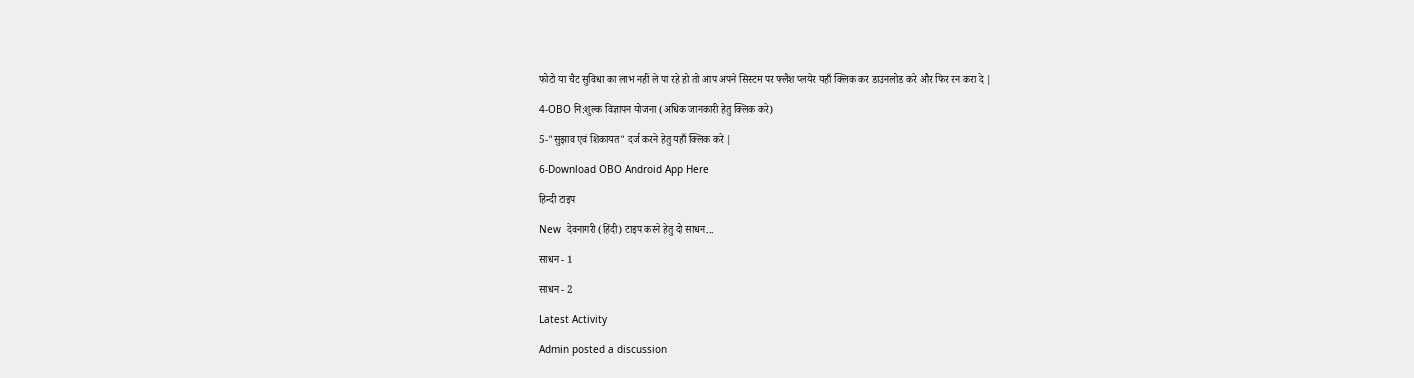फोटो या चैट सुविधा का लाभ नहीं ले पा रहे हो तो आप अपने सिस्टम पर फ्लैश प्लयेर यहाँ क्लिक कर डाउनलोड करे और फिर रन करा दे |

4-OBO नि:शुल्क विज्ञापन योजना (अधिक जानकारी हेतु क्लिक करे)

5-"सुझाव एवं शिकायत" दर्ज करने हेतु यहाँ क्लिक करे |

6-Download OBO Android App Here

हिन्दी टाइप

New  देवनागरी (हिंदी) टाइप करने हेतु दो साधन...

साधन - 1

साधन - 2

Latest Activity

Admin posted a discussion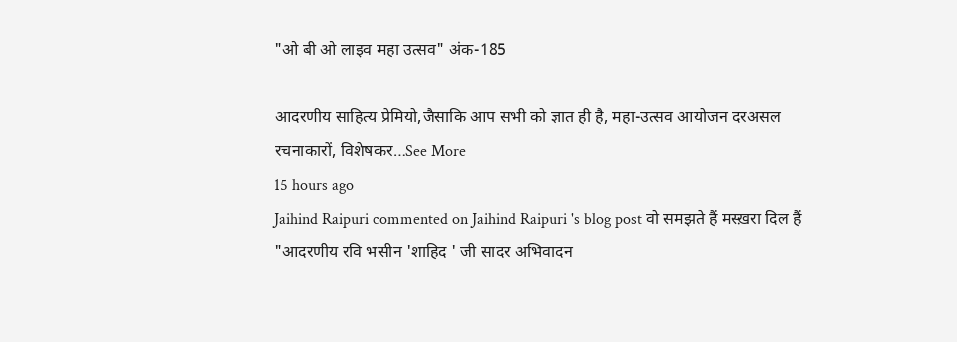"ओ बी ओ लाइव महा उत्सव" अंक-185

आदरणीय साहित्य प्रेमियो,जैसाकि आप सभी को ज्ञात ही है, महा-उत्सव आयोजन दरअसल रचनाकारों, विशेषकर…See More
15 hours ago
Jaihind Raipuri commented on Jaihind Raipuri 's blog post वो समझते हैं मस्ख़रा दिल हैं
"आदरणीय रवि भसीन 'शाहिद ' जी सादर अभिवादन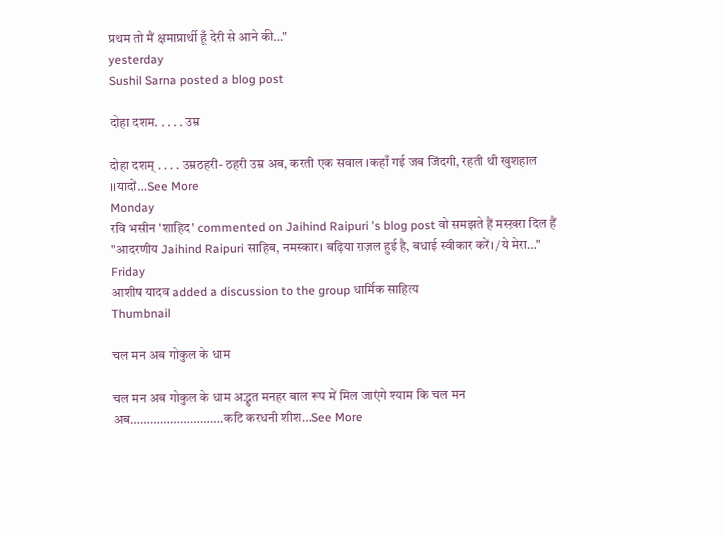प्रथम तो मैं क्षमाप्रार्थी हूँ देरी से आने की…"
yesterday
Sushil Sarna posted a blog post

दोहा दशम. . . . . उम्र

दोहा दशम् . . . . उम्रठहरी- ठहरी उम्र अब, करती एक सवाल ।कहाँ गई जब जिंदगी, रहती थी खुशहाल ।।यादों…See More
Monday
रवि भसीन 'शाहिद' commented on Jaihind Raipuri 's blog post वो समझते हैं मस्ख़रा दिल हैं
"आदरणीय Jaihind Raipuri साहिब, नमस्कार। बढ़िया ग़ज़ल हुई है, बधाई स्वीकार करें। /ये मेरा…"
Friday
आशीष यादव added a discussion to the group धार्मिक साहित्य
Thumbnail

चल मन अब गोकुल के धाम

चल मन अब गोकुल के धाम अद्भुत मनहर बाल रूप में मिल जाएंगे श्याम कि चल मन अब……………………….कटि करधनी शीश…See More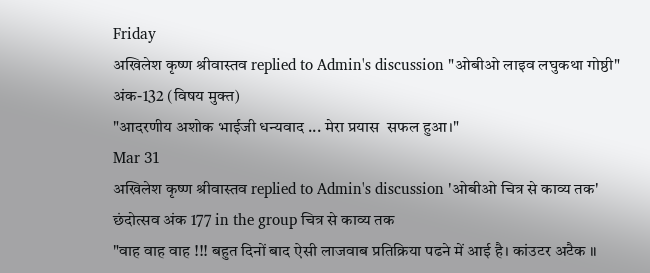Friday
अखिलेश कृष्ण श्रीवास्तव replied to Admin's discussion "ओबीओ लाइव लघुकथा गोष्ठी" अंक-132 (विषय मुक्त)
"आदरणीय अशोक भाईजी धन्यवाद ... मेरा प्रयास  सफल हुआ।"
Mar 31
अखिलेश कृष्ण श्रीवास्तव replied to Admin's discussion 'ओबीओ चित्र से काव्य तक' छंदोत्सव अंक 177 in the group चित्र से काव्य तक
"वाह वाह वाह !!! बहुत दिनों बाद ऐसी लाजवाब प्रतिक्रिया पढने में आई है। कांउटर अटैक ॥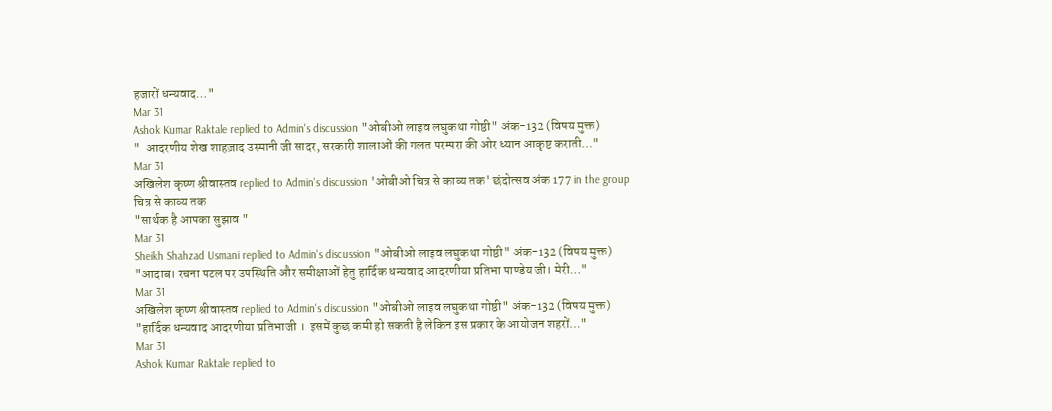हजारों धन्यवाद…"
Mar 31
Ashok Kumar Raktale replied to Admin's discussion "ओबीओ लाइव लघुकथा गोष्ठी" अंक-132 (विषय मुक्त)
"  आदरणीय शेख शाहज़ाद उस्मानी जी सादर, सरकारी शालाओं की गलत परम्परा की ओर ध्यान आकृष्ट कराती…"
Mar 31
अखिलेश कृष्ण श्रीवास्तव replied to Admin's discussion 'ओबीओ चित्र से काव्य तक' छंदोत्सव अंक 177 in the group चित्र से काव्य तक
"सार्थक है आपका सुझाव "
Mar 31
Sheikh Shahzad Usmani replied to Admin's discussion "ओबीओ लाइव लघुकथा गोष्ठी" अंक-132 (विषय मुक्त)
"आदाब।‌ रचना पटल पर उपस्थिति और समीक्षाओं हेतु हार्दिक धन्यवाद आदरणीया प्रतिभा पाण्डेय जी। मेरी…"
Mar 31
अखिलेश कृष्ण श्रीवास्तव replied to Admin's discussion "ओबीओ लाइव लघुकथा गोष्ठी" अंक-132 (विषय मुक्त)
"हार्दिक धन्यवाद आदरणीया प्रतिभाजी ।  इसमें कुछ कमी हो सकती है लेकिन इस प्रकार के आयोजन शहरों…"
Mar 31
Ashok Kumar Raktale replied to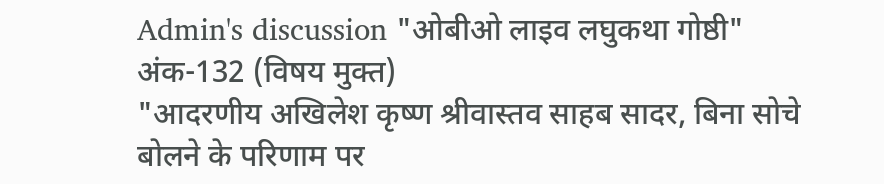Admin's discussion "ओबीओ लाइव लघुकथा गोष्ठी" अंक-132 (विषय मुक्त)
"आदरणीय अखिलेश कृष्ण श्रीवास्तव साहब सादर, बिना सोचे बोलने के परिणाम पर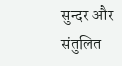सुन्दर और संतुलित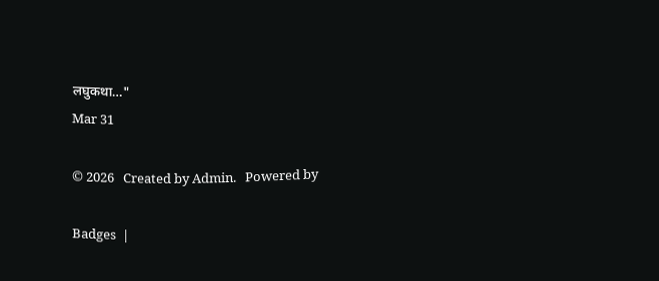लघुकथा…"
Mar 31

© 2026   Created by Admin.   Powered by

Badges  |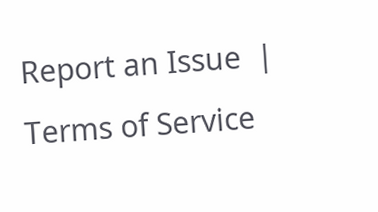Report an Issue  |  Terms of Service